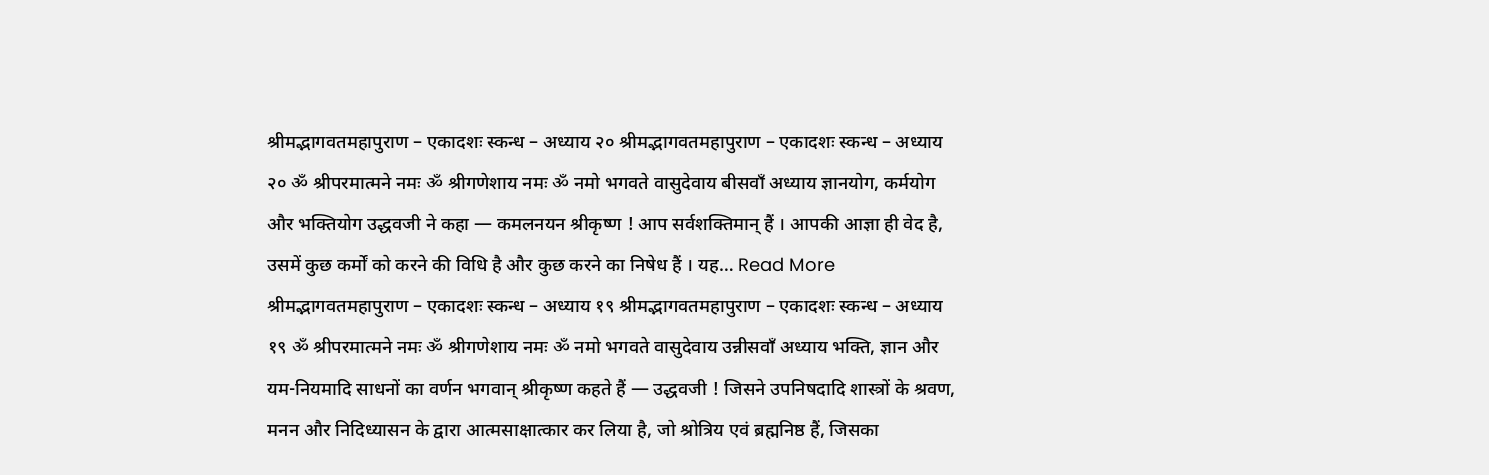श्रीमद्भागवतमहापुराण – एकादशः स्कन्ध – अध्याय २० श्रीमद्भागवतमहापुराण – एकादशः स्कन्ध – अध्याय २० ॐ श्रीपरमात्मने नमः ॐ श्रीगणेशाय नमः ॐ नमो भगवते वासुदेवाय बीसवाँ अध्याय ज्ञानयोग, कर्मयोग और भक्तियोग उद्धवजी ने कहा — कमलनयन श्रीकृष्ण ! आप सर्वशक्तिमान् हैं । आपकी आज्ञा ही वेद है, उसमें कुछ कर्मों को करने की विधि है और कुछ करने का निषेध हैं । यह… Read More
श्रीमद्भागवतमहापुराण – एकादशः स्कन्ध – अध्याय १९ श्रीमद्भागवतमहापुराण – एकादशः स्कन्ध – अध्याय १९ ॐ श्रीपरमात्मने नमः ॐ श्रीगणेशाय नमः ॐ नमो भगवते वासुदेवाय उन्नीसवाँ अध्याय भक्ति, ज्ञान और यम-नियमादि साधनों का वर्णन भगवान् श्रीकृष्ण कहते हैं — उद्धवजी ! जिसने उपनिषदादि शास्त्रों के श्रवण, मनन और निदिध्यासन के द्वारा आत्मसाक्षात्कार कर लिया है, जो श्रोत्रिय एवं ब्रह्मनिष्ठ हैं, जिसका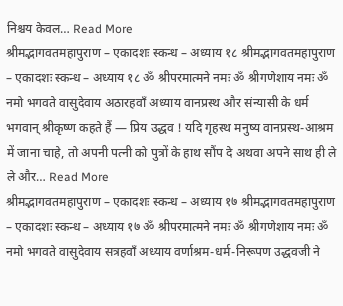निश्चय केवल… Read More
श्रीमद्भागवतमहापुराण – एकादशः स्कन्ध – अध्याय १८ श्रीमद्भागवतमहापुराण – एकादशः स्कन्ध – अध्याय १८ ॐ श्रीपरमात्मने नमः ॐ श्रीगणेशाय नमः ॐ नमो भगवते वासुदेवाय अठारहवाँ अध्याय वानप्रस्थ और संन्यासी के धर्म भगवान् श्रीकृष्ण कहते हैं — प्रिय उद्धव ! यदि गृहस्थ मनुष्य वानप्रस्थ-आश्रम में जाना चाहे, तो अपनी पत्नी को पुत्रों के हाथ सौंप दे अथवा अपने साथ ही ले ले और… Read More
श्रीमद्भागवतमहापुराण – एकादशः स्कन्ध – अध्याय १७ श्रीमद्भागवतमहापुराण – एकादशः स्कन्ध – अध्याय १७ ॐ श्रीपरमात्मने नमः ॐ श्रीगणेशाय नमः ॐ नमो भगवते वासुदेवाय सत्रहवाँ अध्याय वर्णाश्रम-धर्म-निरूपण उद्धवजी ने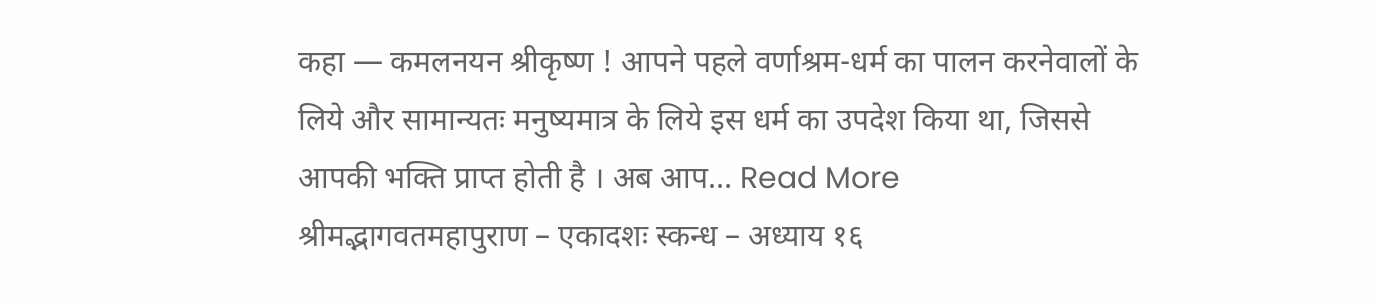कहा — कमलनयन श्रीकृष्ण ! आपने पहले वर्णाश्रम-धर्म का पालन करनेवालों के लिये और सामान्यतः मनुष्यमात्र के लिये इस धर्म का उपदेश किया था, जिससे आपकी भक्ति प्राप्त होती है । अब आप… Read More
श्रीमद्भागवतमहापुराण – एकादशः स्कन्ध – अध्याय १६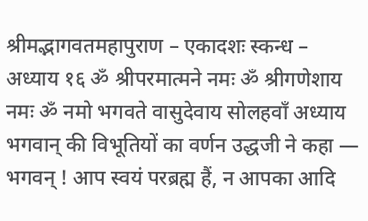श्रीमद्भागवतमहापुराण – एकादशः स्कन्ध – अध्याय १६ ॐ श्रीपरमात्मने नमः ॐ श्रीगणेशाय नमः ॐ नमो भगवते वासुदेवाय सोलहवाँ अध्याय भगवान् की विभूतियों का वर्णन उद्धजी ने कहा — भगवन् ! आप स्वयं परब्रह्म हैं, न आपका आदि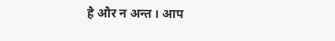है और न अन्त । आप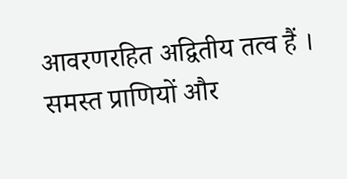आवरणरहित अद्वितीय तत्व हैं । समस्त प्राणियों और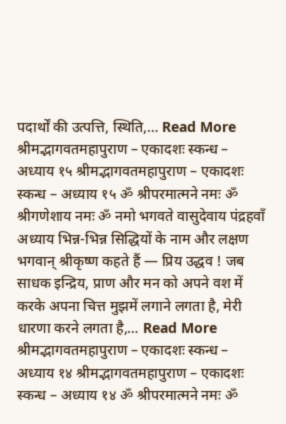पदार्थों की उत्पत्ति, स्थिति,… Read More
श्रीमद्भागवतमहापुराण – एकादशः स्कन्ध – अध्याय १५ श्रीमद्भागवतमहापुराण – एकादशः स्कन्ध – अध्याय १५ ॐ श्रीपरमात्मने नमः ॐ श्रीगणेशाय नमः ॐ नमो भगवते वासुदेवाय पंद्रहवाँ अध्याय भिन्न-भिन्न सिद्धियों के नाम और लक्षण भगवान् श्रीकृष्ण कहते हैं — प्रिय उद्धव ! जब साधक इन्द्रिय, प्राण और मन को अपने वश में करके अपना चित्त मुझमें लगाने लगता है, मेरी धारणा करने लगता है,… Read More
श्रीमद्भागवतमहापुराण – एकादशः स्कन्ध – अध्याय १४ श्रीमद्भागवतमहापुराण – एकादशः स्कन्ध – अध्याय १४ ॐ श्रीपरमात्मने नमः ॐ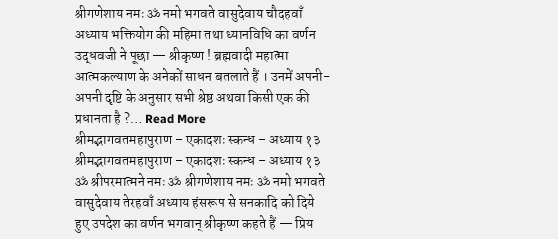श्रीगणेशाय नमः ॐ नमो भगवते वासुदेवाय चौदहवाँ अध्याय भक्तियोग की महिमा तथा ध्यानविधि का वर्णन उद्धवजी ने पूछा — श्रीकृष्ण ! ब्रह्मवादी महात्मा आत्मकल्याण के अनेकों साधन बतलाते हैं । उनमें अपनी-अपनी दृष्टि के अनुसार सभी श्रेष्ठ अथवा किसी एक की प्रधानता है ?… Read More
श्रीमद्भागवतमहापुराण – एकादशः स्कन्ध – अध्याय १३ श्रीमद्भागवतमहापुराण – एकादशः स्कन्ध – अध्याय १३ ॐ श्रीपरमात्मने नमः ॐ श्रीगणेशाय नमः ॐ नमो भगवते वासुदेवाय तेरहवाँ अध्याय हंसरूप से सनकादि को दिये हुए उपदेश का वर्णन भगवान् श्रीकृष्ण कहते हैं — प्रिय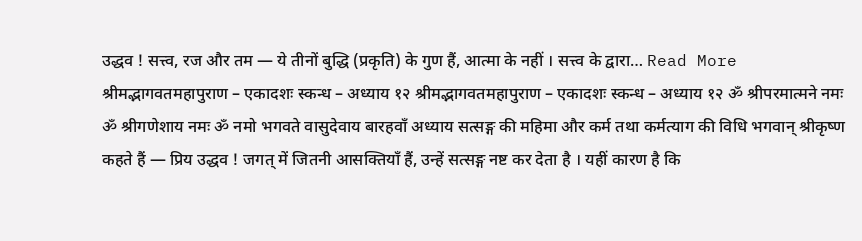उद्धव ! सत्त्व, रज और तम — ये तीनों बुद्धि (प्रकृति) के गुण हैं, आत्मा के नहीं । सत्त्व के द्वारा… Read More
श्रीमद्भागवतमहापुराण – एकादशः स्कन्ध – अध्याय १२ श्रीमद्भागवतमहापुराण – एकादशः स्कन्ध – अध्याय १२ ॐ श्रीपरमात्मने नमः ॐ श्रीगणेशाय नमः ॐ नमो भगवते वासुदेवाय बारहवाँ अध्याय सत्सङ्ग की महिमा और कर्म तथा कर्मत्याग की विधि भगवान् श्रीकृष्ण कहते हैं — प्रिय उद्धव ! जगत् में जितनी आसक्तियाँ हैं, उन्हें सत्सङ्ग नष्ट कर देता है । यहीं कारण है कि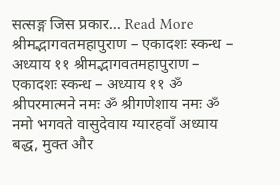सत्सङ्ग जिस प्रकार… Read More
श्रीमद्भागवतमहापुराण – एकादशः स्कन्ध – अध्याय ११ श्रीमद्भागवतमहापुराण – एकादशः स्कन्ध – अध्याय ११ ॐ श्रीपरमात्मने नमः ॐ श्रीगणेशाय नमः ॐ नमो भगवते वासुदेवाय ग्यारहवाँ अध्याय बद्ध, मुक्त और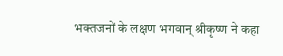भक्तजनों के लक्षण भगवान् श्रीकृष्ण ने कहा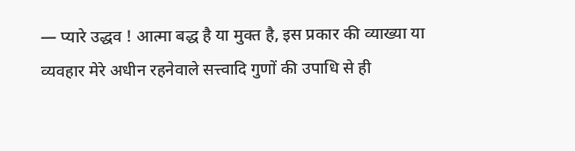— प्यारे उद्धव ! आत्मा बद्ध है या मुक्त है, इस प्रकार की व्याख्या या व्यवहार मेरे अधीन रहनेवाले सत्त्वादि गुणों की उपाधि से ही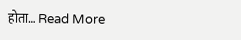होता… Read More